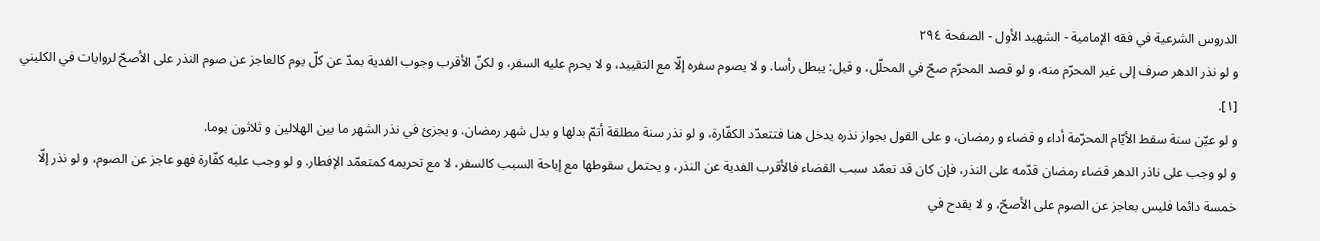الدروس الشرعية في فقه الإمامية - الشهيد الأول - الصفحة ٢٩٤
و لو نذر الدهر صرف إلى غير المحرّم منه، و لو قصد المحرّم صحّ في المحلّل، و قيل: يبطل رأسا. و لا يصوم سفره إلّا مع التقييد، و لا يحرم عليه السفر، و لكنّ الأقرب وجوب الفدية بمدّ عن كلّ يوم كالعاجز عن صوم النذر على الأصحّ لروايات في الكليني [١].
و لو عيّن سنة سقط الأيّام المحرّمة أداء و قضاء و رمضان، و على القول بجواز نذره يدخل هنا فتتعدّد الكفّارة، و لو نذر سنة مطلقة أتمّ بدلها و بدل شهر رمضان. و يجزئ في نذر الشهر ما بين الهلالين و ثلاثون يوما.
و لو وجب على ناذر الدهر قضاء رمضان قدّمه على النذر، فإن كان قد تعمّد سبب القضاء فالأقرب الفدية عن النذر، و يحتمل سقوطها مع إباحة السبب كالسفر، لا مع تحريمه كمتعمّد الإفطار. و لو وجب عليه كفّارة فهو عاجز عن الصوم، و لو نذر إلّا خمسة دائما فليس بعاجز عن الصوم على الأصحّ، و لا يقدح في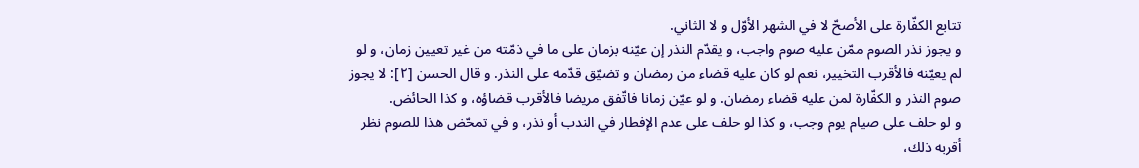تتابع الكفّارة على الأصحّ لا في الشهر الأوّل و لا الثاني.
و يجوز نذر الصوم ممّن عليه صوم واجب، و يقدّم النذر إن عيّنه بزمان على ما في ذمّته من غير تعيين زمان، و لو لم يعيّنه فالأقرب التخيير، نعم لو كان عليه قضاء من رمضان و تضيّق قدّمه على النذر. و قال الحسن [٢]: لا يجوز صوم النذر و الكفّارة لمن عليه قضاء رمضان. و لو عيّن زمانا فاتّفق مريضا فالأقرب قضاؤه، و كذا الحائض.
و لو حلف على صيام يوم وجب، و كذا لو حلف على عدم الإفطار في الندب أو نذر، و في تمحّض هذا للصوم نظر أقربه ذلك،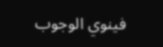فينوي الوجوب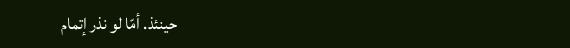حينئذ. أمّا لو نذر إتمام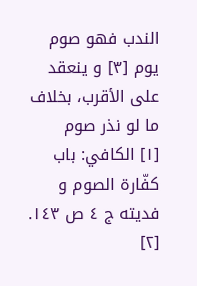الندب فهو صوم يوم [٣] و ينعقد على الأقرب، بخلاف ما لو نذر صوم
[١] الكافي: باب كفّارة الصوم و فديته ج ٤ ص ١٤٣.
[٢]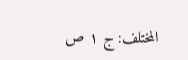المختلف: ج ١ ص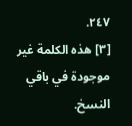٢٤٧.
[٣] هذه الكلمة غير موجودة في باقي النسخ.